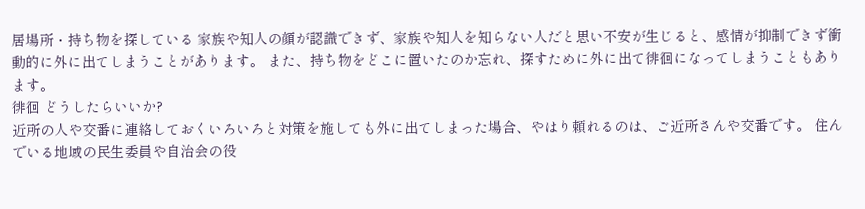居場所・持ち物を探している 家族や知人の顔が認識できず、家族や知人を知らない人だと思い不安が生じると、感情が抑制できず衝動的に外に出てしまうことがあります。 また、持ち物をどこに置いたのか忘れ、探すために外に出て徘徊になってしまうこともあります。
徘徊 どうしたらいいか?
近所の人や交番に連絡しておくいろいろと対策を施しても外に出てしまった場合、やはり頼れるのは、ご近所さんや交番です。 住んでいる地域の民生委員や自治会の役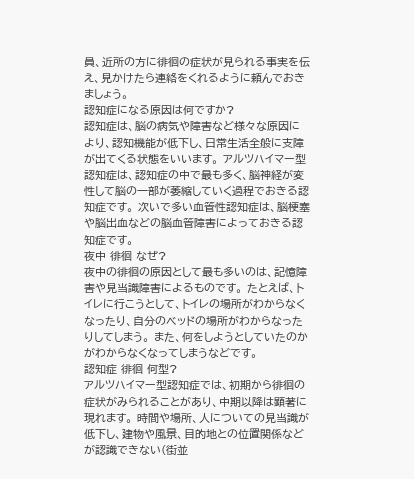員、近所の方に徘徊の症状が見られる事実を伝え、見かけたら連絡をくれるように頼んでおきましょう。
認知症になる原因は何ですか?
認知症は、脳の病気や障害など様々な原因により、認知機能が低下し、日常生活全般に支障が出てくる状態をいいます。 アルツハイマー型認知症は、認知症の中で最も多く、脳神経が変性して脳の一部が萎縮していく過程でおきる認知症です。 次いで多い血管性認知症は、脳梗塞や脳出血などの脳血管障害によっておきる認知症です。
夜中 徘徊 なぜ?
夜中の徘徊の原因として最も多いのは、記憶障害や見当識障害によるものです。 たとえば、トイレに行こうとして、トイレの場所がわからなくなったり、自分のベッドの場所がわからなったりしてしまう。 また、何をしようとしていたのかがわからなくなってしまうなどです。
認知症 徘徊 何型?
アルツハイマー型認知症では、初期から徘徊の症状がみられることがあり、中期以降は顕著に現れます。 時間や場所、人についての見当識が低下し、建物や風景、目的地との位置関係などが認識できない(街並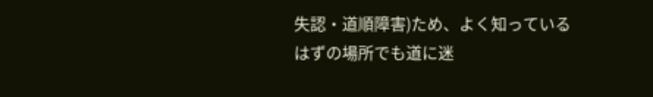失認・道順障害)ため、よく知っているはずの場所でも道に迷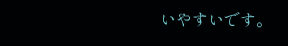いやすいです。